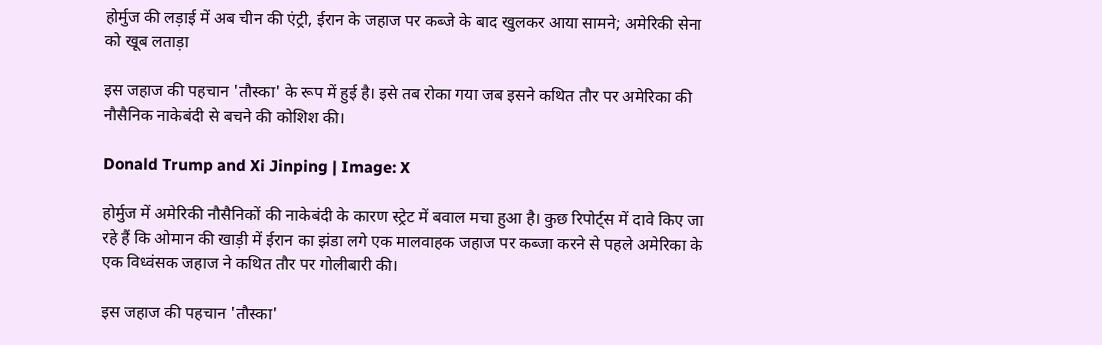होर्मुज की लड़ाई में अब चीन की एंट्री, ईरान के जहाज पर कब्जे के बाद खुलकर आया सामने; अमेरिकी सेना को खूब लताड़ा

इस जहाज की पहचान 'तौस्का' के रूप में हुई है। इसे तब रोका गया जब इसने कथित तौर पर अमेरिका की नौसैनिक नाकेबंदी से बचने की कोशिश की।

Donald Trump and Xi Jinping | Image: X

होर्मुज में अमेरिकी नौसैनिकों की नाकेबंदी के कारण स्ट्रेट में बवाल मचा हुआ है। कुछ रिपोर्ट्स में दावे किए जा रहे हैं कि ओमान की खाड़ी में ईरान का झंडा लगे एक मालवाहक जहाज पर कब्जा करने से पहले अमेरिका के एक विध्वंसक जहाज ने कथित तौर पर गोलीबारी की।

इस जहाज की पहचान 'तौस्का'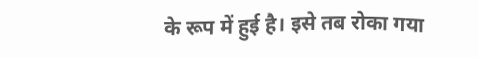के रूप में हुई है। इसे तब रोका गया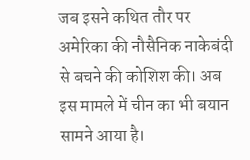जब इसने कथित तौर पर अमेरिका की नौसैनिक नाकेबंदी से बचने की कोशिश की। अब इस मामले में चीन का भी बयान सामने आया है।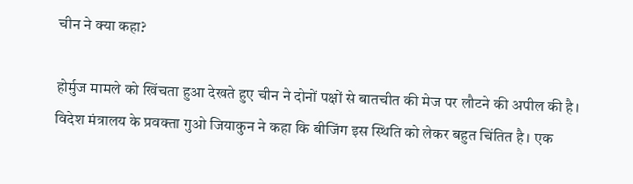चीन ने क्या कहा?

होर्मुज मामले को खिंचता हुआ देखते हुए चीन ने दोनों पक्षों से बातचीत की मेज पर लौटने की अपील की है। विदेश मंत्रालय के प्रवक्ता गुओ जियाकुन ने कहा कि बीजिंग इस स्थिति को लेकर बहुत चिंतित है। एक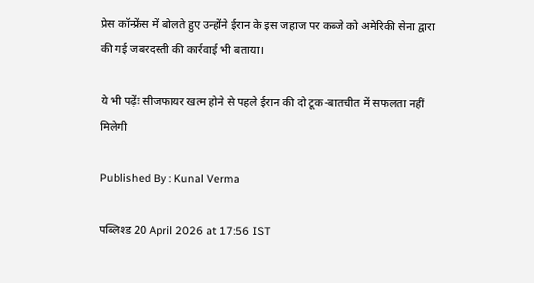प्रेस कॉन्फ्रेंस में बोलते हुए उन्होंने ईरान के इस जहाज पर कब्जे को अमेरिकी सेना द्वारा की गई जबरदस्ती की कार्रवाई भी बताया।

ये भी पढ़ेंः सीजफायर खत्म होने से पहले ईरान की दो टूक-बातचीत में सफलता नहीं मिलेगी

Published By : Kunal Verma

पब्लिश्ड 20 April 2026 at 17:56 IST